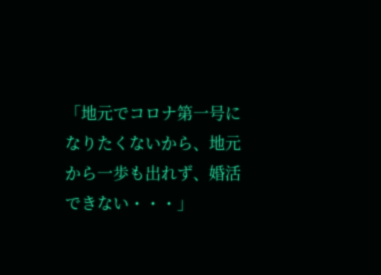「地元でコロナ第一号になりたくないから、地元から一歩も出れず、婚活できない・・・」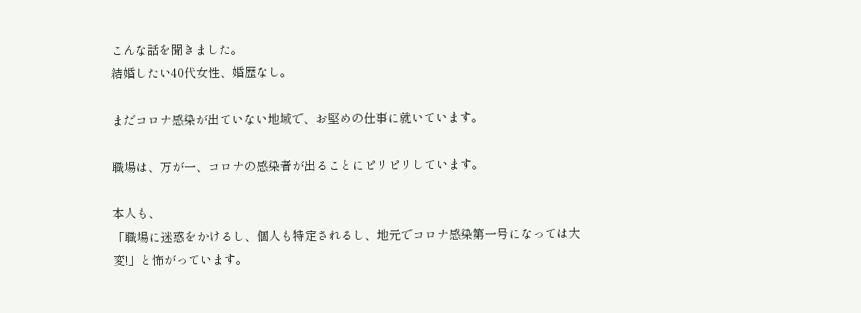こんな話を聞きました。
結婚したい40代女性、婚歴なし。

まだコロナ感染が出ていない地域で、お堅めの仕事に就いています。

職場は、万が一、コロナの感染者が出ることにピリピリしています。

本人も、
「職場に迷惑をかけるし、個人も特定されるし、地元でコロナ感染第一号になっては大変!」と怖がっています。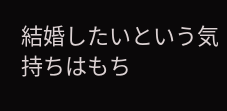結婚したいという気持ちはもち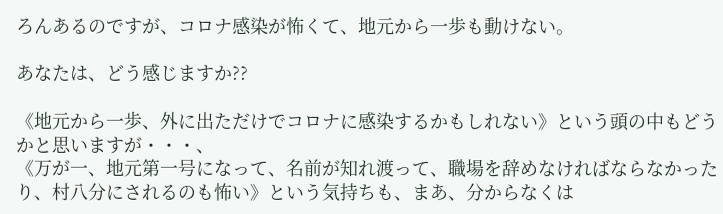ろんあるのですが、コロナ感染が怖くて、地元から一歩も動けない。

あなたは、どう感じますか??

《地元から一歩、外に出ただけでコロナに感染するかもしれない》という頭の中もどうかと思いますが・・・、
《万が一、地元第一号になって、名前が知れ渡って、職場を辞めなければならなかったり、村八分にされるのも怖い》という気持ちも、まあ、分からなくは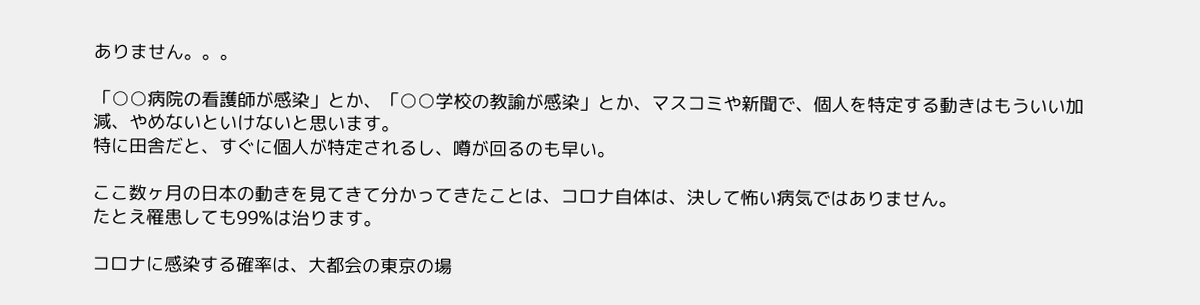ありません。。。

「○○病院の看護師が感染」とか、「○○学校の教諭が感染」とか、マスコミや新聞で、個人を特定する動きはもういい加減、やめないといけないと思います。
特に田舎だと、すぐに個人が特定されるし、噂が回るのも早い。

ここ数ヶ月の日本の動きを見てきて分かってきたことは、コロナ自体は、決して怖い病気ではありません。
たとえ罹患しても99%は治ります。

コロナに感染する確率は、大都会の東京の場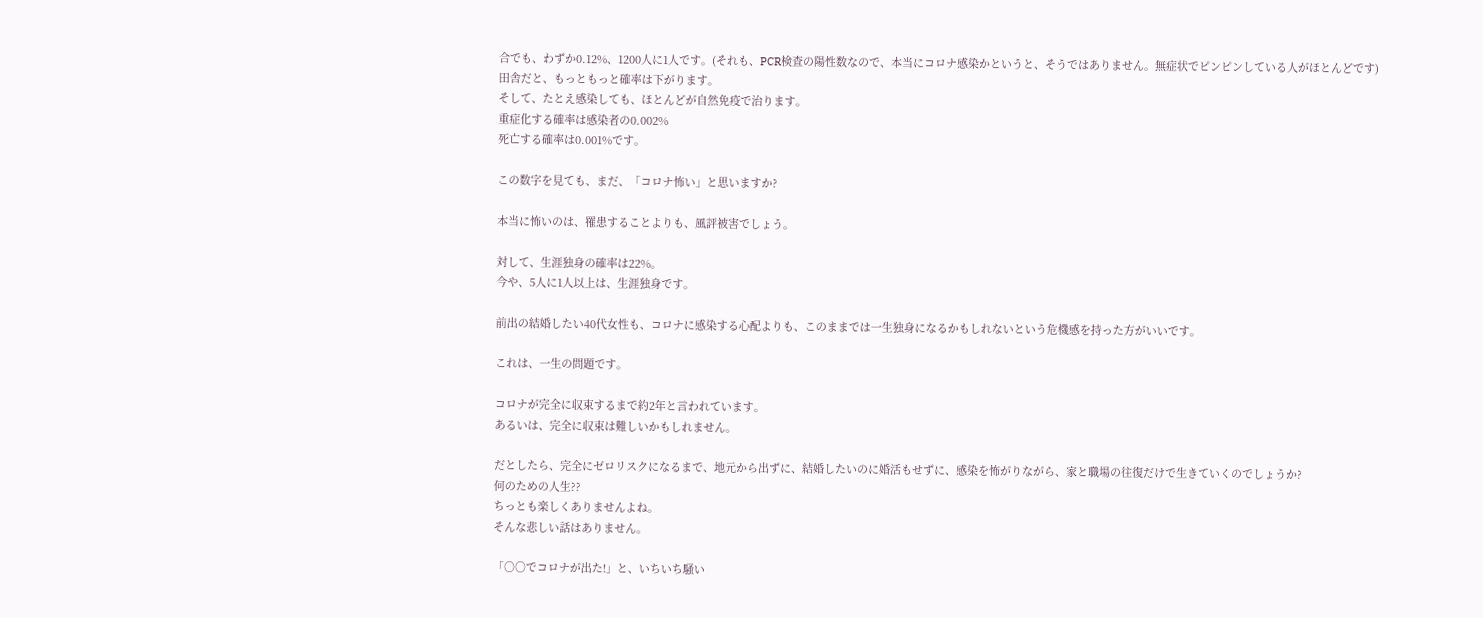合でも、わずか0.12%、1200人に1人です。(それも、PCR検査の陽性数なので、本当にコロナ感染かというと、そうではありません。無症状でピンピンしている人がほとんどです)
田舎だと、もっともっと確率は下がります。
そして、たとえ感染しても、ほとんどが自然免疫で治ります。
重症化する確率は感染者の0.002%
死亡する確率は0.001%です。

この数字を見ても、まだ、「コロナ怖い」と思いますか?

本当に怖いのは、罹患することよりも、風評被害でしょう。

対して、生涯独身の確率は22%。
今や、5人に1人以上は、生涯独身です。

前出の結婚したい40代女性も、コロナに感染する心配よりも、このままでは一生独身になるかもしれないという危機感を持った方がいいです。

これは、一生の問題です。

コロナが完全に収束するまで約2年と言われています。
あるいは、完全に収束は難しいかもしれません。

だとしたら、完全にゼロリスクになるまで、地元から出ずに、結婚したいのに婚活もせずに、感染を怖がりながら、家と職場の往復だけで生きていくのでしょうか?
何のための人生??
ちっとも楽しくありませんよね。
そんな悲しい話はありません。

「○○でコロナが出た!」と、いちいち騒い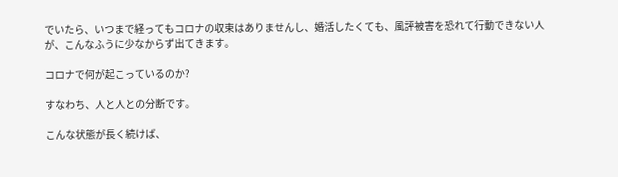でいたら、いつまで経ってもコロナの収束はありませんし、婚活したくても、風評被害を恐れて行動できない人が、こんなふうに少なからず出てきます。

コロナで何が起こっているのか?

すなわち、人と人との分断です。

こんな状態が長く続けば、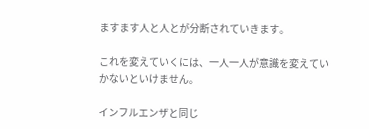ますます人と人とが分断されていきます。

これを変えていくには、一人一人が意識を変えていかないといけません。

インフルエンザと同じ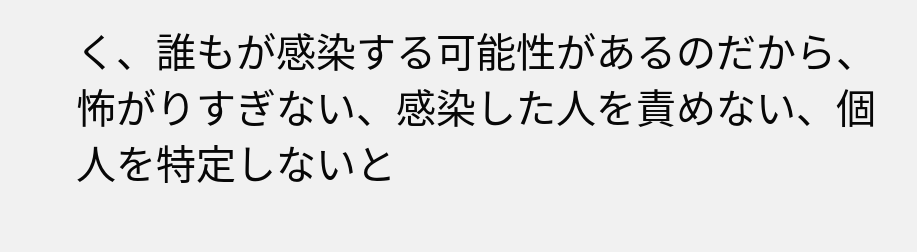く、誰もが感染する可能性があるのだから、怖がりすぎない、感染した人を責めない、個人を特定しないと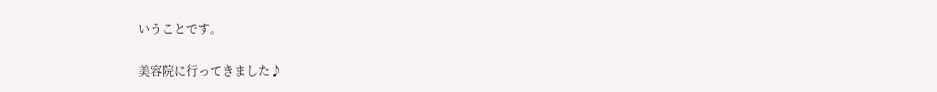いうことです。

美容院に行ってきました♪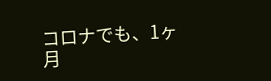コロナでも、1ヶ月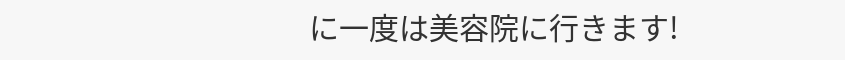に一度は美容院に行きます!